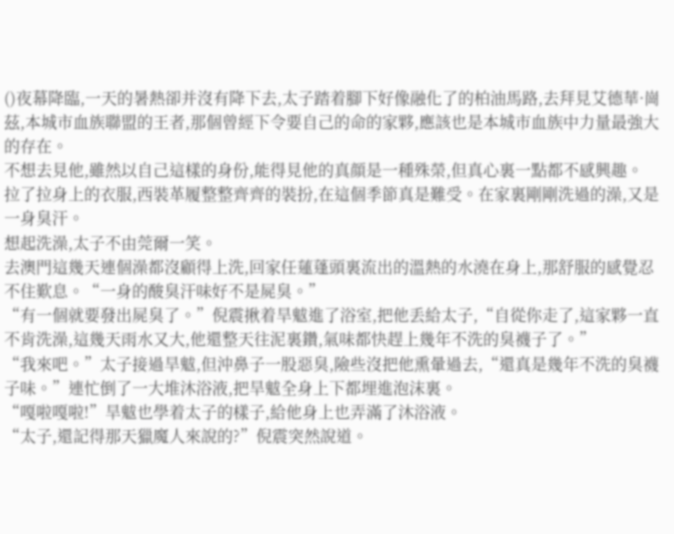()夜幕降臨,一天的暑熱卻并沒有降下去,太子踏着腳下好像融化了的柏油馬路,去拜見艾德華·崗茲,本城市血族聯盟的王者,那個曾經下令要自己的命的家夥,應該也是本城市血族中力量最強大的存在。
不想去見他,雖然以自己這樣的身份,能得見他的真顔是一種殊榮,但真心裏一點都不感興趣。
拉了拉身上的衣服,西裝革履整整齊齊的裝扮,在這個季節真是難受。在家裏剛剛洗過的澡,又是一身臭汗。
想起洗澡,太子不由莞爾一笑。
去澳門這幾天連個澡都沒顧得上洗,回家任蓮蓬頭裏流出的溫熱的水澆在身上,那舒服的感覺忍不住歎息。“一身的酸臭汗味好不是屍臭。”
“有一個就要發出屍臭了。”倪震揪着旱魃進了浴室,把他丢給太子,“自從你走了,這家夥一直不肯洗澡,這幾天雨水又大,他還整天往泥裏鑽,氣味都快趕上幾年不洗的臭襪子了。”
“我來吧。”太子接過旱魃,但沖鼻子一股惡臭,險些沒把他熏暈過去,“還真是幾年不洗的臭襪子味。”連忙倒了一大堆沐浴液,把旱魃全身上下都埋進泡沫裏。
“嘎啦嘎啦!”旱魃也學着太子的樣子,給他身上也弄滿了沐浴液。
“太子,還記得那天獵魔人來說的?”倪震突然說道。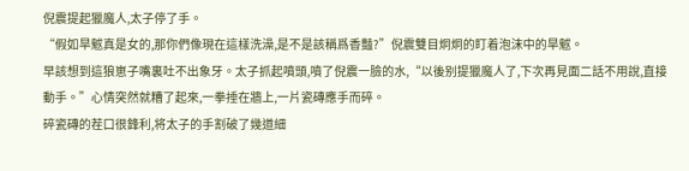倪震提起獵魔人,太子停了手。
“假如旱魃真是女的,那你們像現在這樣洗澡,是不是該稱爲香豔?”倪震雙目炯炯的盯着泡沫中的旱魃。
早該想到這狼崽子嘴裏吐不出象牙。太子抓起噴頭,噴了倪震一臉的水,“以後别提獵魔人了,下次再見面二話不用說,直接動手。”心情突然就糟了起來,一拳捶在牆上,一片瓷磚應手而碎。
碎瓷磚的茬口很鋒利,将太子的手割破了幾道細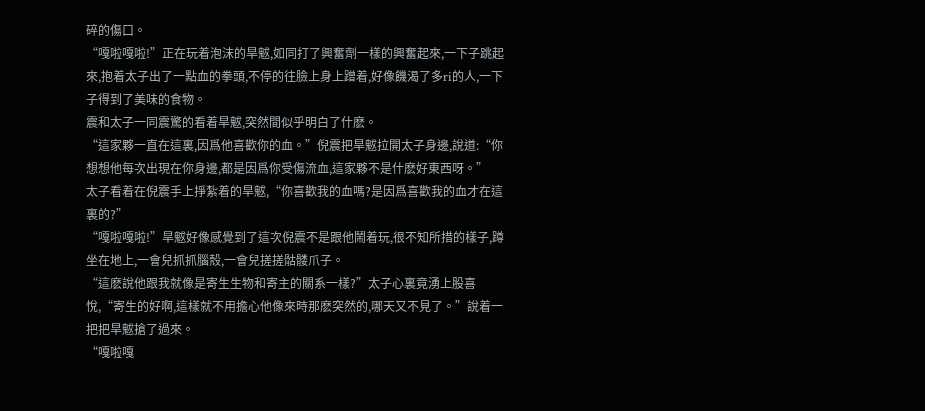碎的傷口。
“嘎啦嘎啦!”正在玩着泡沫的旱魃,如同打了興奮劑一樣的興奮起來,一下子跳起來,抱着太子出了一點血的拳頭,不停的往臉上身上蹭着,好像饑渴了多ri的人,一下子得到了美味的食物。
震和太子一同震驚的看着旱魃,突然間似乎明白了什麽。
“這家夥一直在這裏,因爲他喜歡你的血。”倪震把旱魃拉開太子身邊,說道:“你想想他每次出現在你身邊,都是因爲你受傷流血,這家夥不是什麽好東西呀。”
太子看着在倪震手上掙紮着的旱魃,“你喜歡我的血嗎?是因爲喜歡我的血才在這裏的?”
“嘎啦嘎啦!”旱魃好像感覺到了這次倪震不是跟他鬧着玩,很不知所措的樣子,蹲坐在地上,一會兒抓抓腦殼,一會兒搓搓骷髅爪子。
“這麽說他跟我就像是寄生生物和寄主的關系一樣?”太子心裏竟湧上股喜悅,“寄生的好啊,這樣就不用擔心他像來時那麽突然的,哪天又不見了。”說着一把把旱魃搶了過來。
“嘎啦嘎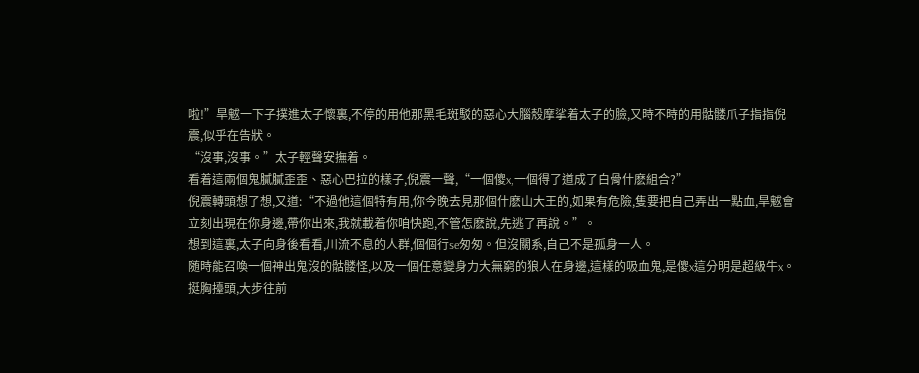啦!”旱魃一下子撲進太子懷裏,不停的用他那黑毛斑駁的惡心大腦殼摩挲着太子的臉,又時不時的用骷髅爪子指指倪震,似乎在告狀。
“沒事,沒事。”太子輕聲安撫着。
看着這兩個鬼膩膩歪歪、惡心巴拉的樣子,倪震一聲,“一個傻x,一個得了道成了白骨什麽組合?”
倪震轉頭想了想,又道:“不過他這個特有用,你今晚去見那個什麽山大王的,如果有危險,隻要把自己弄出一點血,旱魃會立刻出現在你身邊,帶你出來,我就載着你咱快跑,不管怎麽說,先逃了再說。”。
想到這裏,太子向身後看看,川流不息的人群,個個行se匆匆。但沒關系,自己不是孤身一人。
随時能召喚一個神出鬼沒的骷髅怪,以及一個任意變身力大無窮的狼人在身邊,這樣的吸血鬼,是傻x這分明是超級牛x。
挺胸擡頭,大步往前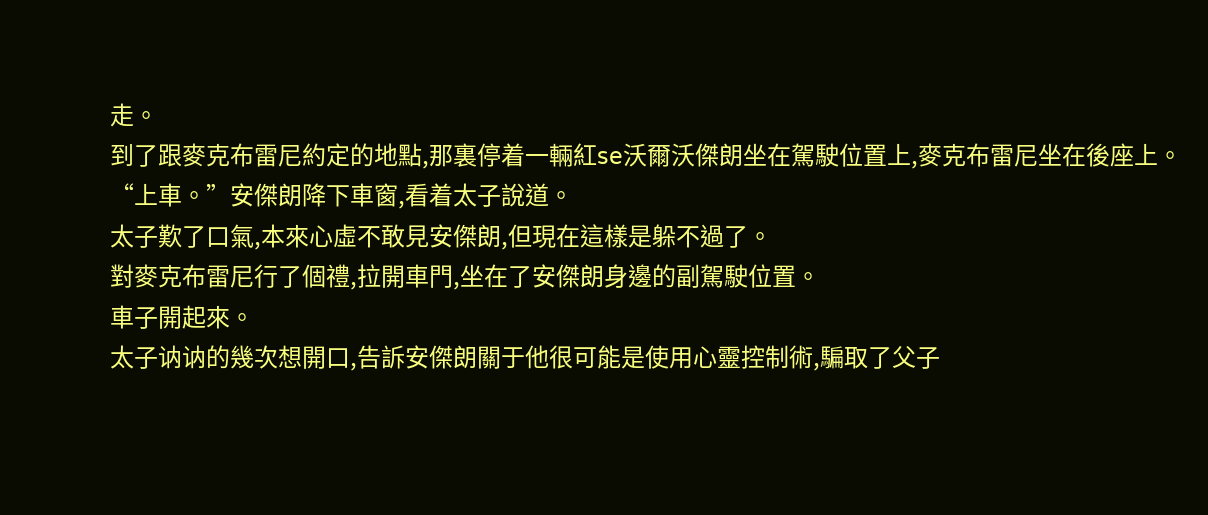走。
到了跟麥克布雷尼約定的地點,那裏停着一輛紅se沃爾沃傑朗坐在駕駛位置上,麥克布雷尼坐在後座上。
“上車。”安傑朗降下車窗,看着太子說道。
太子歎了口氣,本來心虛不敢見安傑朗,但現在這樣是躲不過了。
對麥克布雷尼行了個禮,拉開車門,坐在了安傑朗身邊的副駕駛位置。
車子開起來。
太子讷讷的幾次想開口,告訴安傑朗關于他很可能是使用心靈控制術,騙取了父子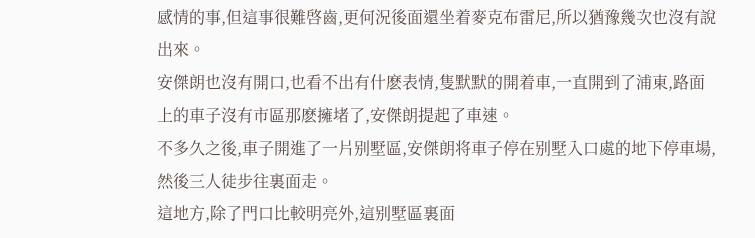感情的事,但這事很難啓齒,更何況後面還坐着麥克布雷尼,所以猶豫幾次也沒有說出來。
安傑朗也沒有開口,也看不出有什麽表情,隻默默的開着車,一直開到了浦東,路面上的車子沒有市區那麽擁堵了,安傑朗提起了車速。
不多久之後,車子開進了一片别墅區,安傑朗将車子停在别墅入口處的地下停車場,然後三人徒步往裏面走。
這地方,除了門口比較明亮外,這别墅區裏面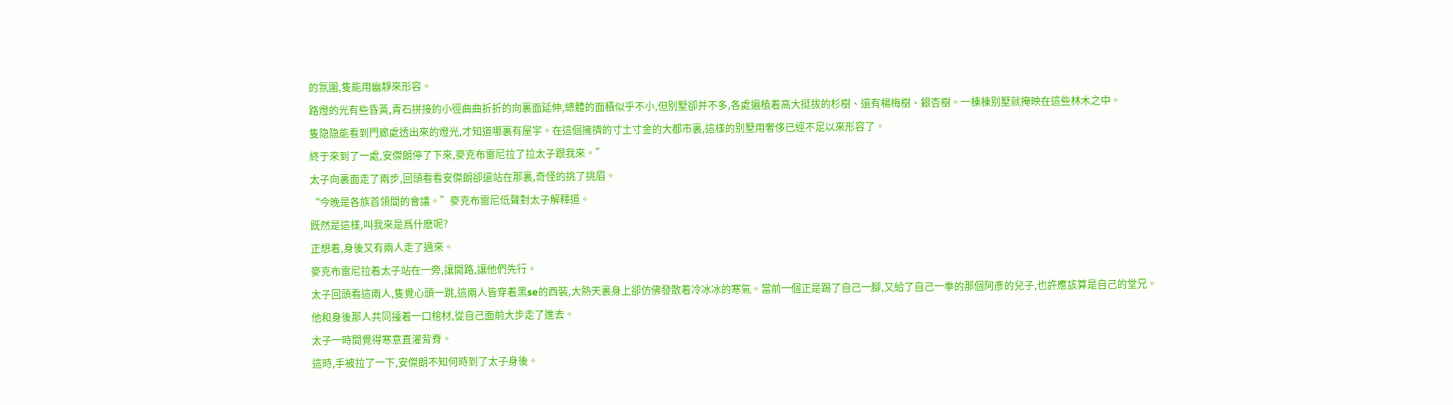的氛圍,隻能用幽靜來形容。
路燈的光有些昏黃,青石拼接的小徑曲曲折折的向裏面延伸,總體的面積似乎不小,但别墅卻并不多,各處遍植着高大挺拔的杉樹、還有楊梅樹、銀杏樹。一棟棟别墅就掩映在這些林木之中。
隻隐隐能看到門廊處透出來的燈光,才知道哪裏有屋宇。在這個擁擠的寸土寸金的大都市裏,這樣的别墅用奢侈已經不足以來形容了。
終于來到了一處,安傑朗停了下來,麥克布雷尼拉了拉太子跟我來。”
太子向裏面走了兩步,回頭看看安傑朗卻還站在那裏,奇怪的挑了挑眉。
“今晚是各族首領間的會議。”麥克布雷尼低聲對太子解釋道。
既然是這樣,叫我來是爲什麽呢?
正想着,身後又有兩人走了過來。
麥克布雷尼拉着太子站在一旁,讓開路,讓他們先行。
太子回頭看這兩人,隻覺心頭一跳,這兩人皆穿着黑se的西裝,大熱天裏身上卻仿佛發散着冷冰冰的寒氣。當前一個正是踢了自己一腳,又給了自己一拳的那個阿彥的兒子,也許應該算是自己的堂兄。
他和身後那人共同擡着一口棺材,從自己面前大步走了進去。
太子一時間覺得寒意直灌背脊。
這時,手被拉了一下,安傑朗不知何時到了太子身後。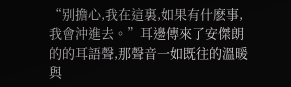“别擔心,我在這裏,如果有什麽事,我會沖進去。”耳邊傳來了安傑朗的的耳語聲,那聲音一如既往的溫暖與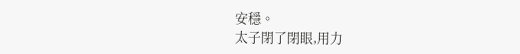安穩。
太子閉了閉眼,用力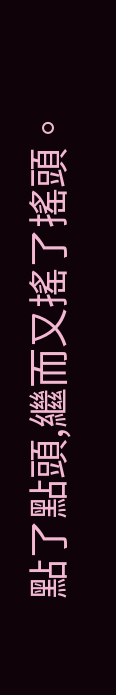點了點頭,繼而又搖了搖頭。